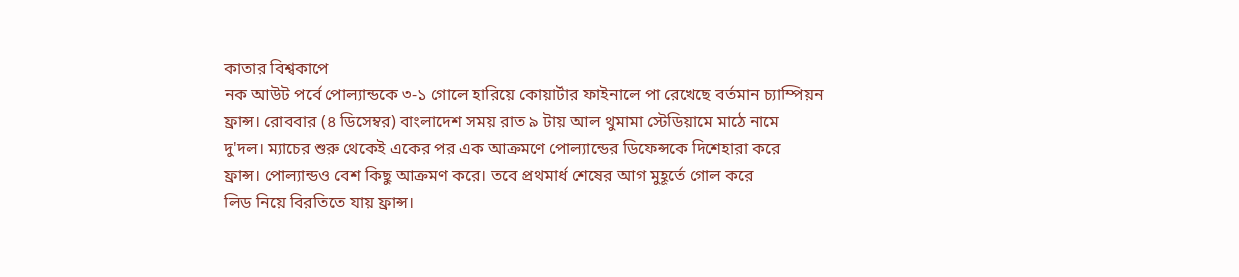কাতার বিশ্বকাপে
নক আউট পর্বে পোল্যান্ডকে ৩-১ গোলে হারিয়ে কোয়ার্টার ফাইনালে পা রেখেছে বর্তমান চ্যাম্পিয়ন
ফ্রান্স। রোববার (৪ ডিসেম্বর) বাংলাদেশ সময় রাত ৯ টায় আল থুমামা স্টেডিয়ামে মাঠে নামে
দু'দল। ম্যাচের শুরু থেকেই একের পর এক আক্রমণে পোল্যান্ডের ডিফেন্সকে দিশেহারা করে
ফ্রান্স। পোল্যান্ডও বেশ কিছু আক্রমণ করে। তবে প্রথমার্ধ শেষের আগ মুহূর্তে গোল করে
লিড নিয়ে বিরতিতে যায় ফ্রান্স।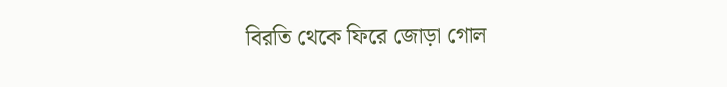বিরতি থেকে ফিরে জোড়া গোল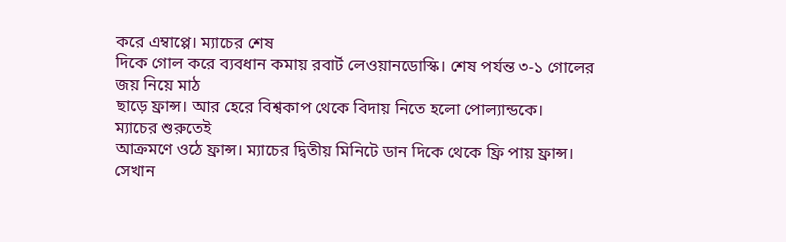করে এম্বাপ্পে। ম্যাচের শেষ
দিকে গোল করে ব্যবধান কমায় রবার্ট লেওয়ানডোস্কি। শেষ পর্যন্ত ৩-১ গোলের জয় নিয়ে মাঠ
ছাড়ে ফ্রান্স। আর হেরে বিশ্বকাপ থেকে বিদায় নিতে হলো পোল্যান্ডকে।
ম্যাচের শুরুতেই
আক্রমণে ওঠে ফ্রান্স। ম্যাচের দ্বিতীয় মিনিটে ডান দিকে থেকে ফ্রি পায় ফ্রান্স। সেখান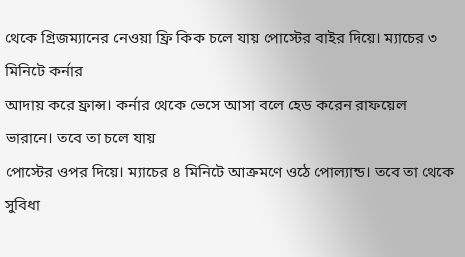থেকে গ্রিজম্যানের নেওয়া ফ্রি কিক চলে যায় পোস্টের বাইর দিয়ে। ম্যাচের ৩ মিনিটে কর্নার
আদায় করে ফ্রান্স। কর্নার থেকে ভেসে আসা বলে হেড করেন রাফয়েল ভারানে। তবে তা চলে যায়
পোস্টের ওপর দিয়ে। ম্যাচের ৪ মিনিটে আক্রমণে ওঠে পোল্যান্ড। তবে তা থেকে সুবিধা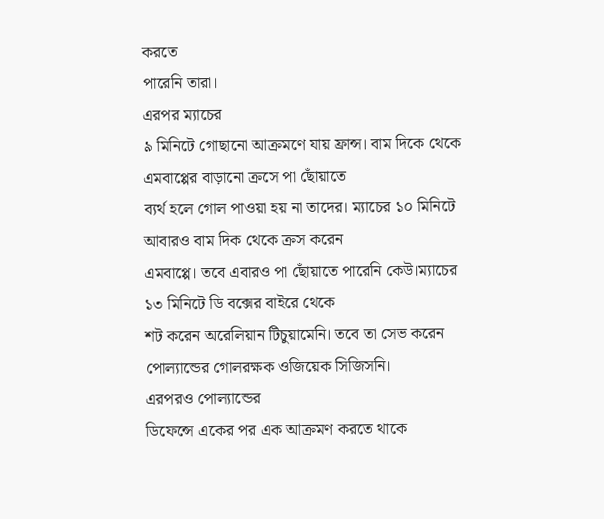করতে
পারেনি তারা।
এরপর ম্যাচের
৯ মিনিটে গোছানো আক্রমণে যায় ফ্রান্স। বাম দিকে থেকে এমবাপ্পের বাড়ানো ক্রসে পা ছোঁয়াতে
ব্যর্থ হলে গোল পাওয়া হয় না তাদের। ম্যাচের ১০ মিনিটে আবারও বাম দিক থেকে ক্রস করেন
এমবাপ্পে। তবে এবারও পা ছোঁয়াতে পারেনি কেউ।ম্যাচের ১৩ মিনিটে ডি বক্সের বাইরে থেকে
শট করেন অরেলিয়ান টিচুয়ামেনি। তবে তা সেভ করেন পোল্যান্ডের গোলরক্ষক ওজিয়েক সিজিসনি।
এরপরও পোল্যান্ডের
ডিফেন্সে একের পর এক আক্রমণ করতে থাকে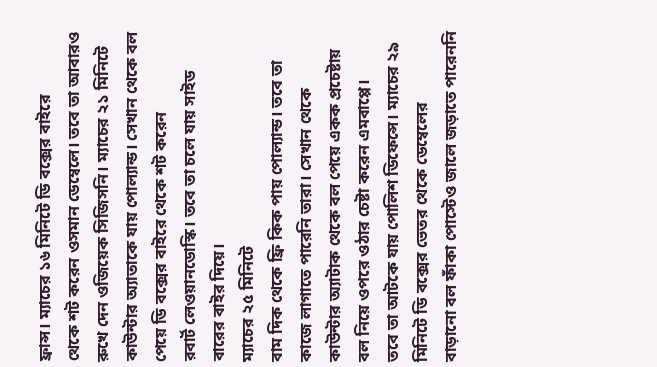ফ্রান্স। ম্যাচের ১৬ মিনিটে ডি বক্সের বাইরে
থেকে শট করেন ওসমান ডেম্বেলে। তবে তা আবারও রুখে দেন ওজিয়েক সিজিসনি। ম্যাচের ২১ মিনিটে
কাউন্টার অ্যাতাকে যায় পোল্যান্ড। সেখান থেকে বল পেয়ে ডি বক্সের বাইরে থেকে শট করেন
রবার্ট লেওয়ানডোস্কি। তবে তা চলে যায় সাইড বারের বাইর দিয়ে।
ম্যাচের ২৫ মিনিটে
বাম দিক থেকে ফ্রি কিক পায় পোল্যান্ড। তবে তা কাজে লাগাতে পারেনি তারা। সেখান থেকে
কাউন্টার অ্যাটাক থেকে বল পেয়ে একক প্রচেষ্টায় বল নিয়ে ওপরে ওঠার চেষ্টা করেন এমবাপ্পে।
তবে তা আটকে যায় পোলিশ ডিফেন্সে। ম্যাচের ২৯ মিনিটে ডি বক্সের ভেতর থেকে ডেম্বেলের
বাড়ানো বল ফাঁকা পোস্টেও জালে জড়াতে পারেননি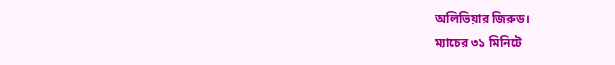অলিভিয়ার জিরুড।
ম্যাচের ৩১ মিনিটে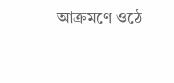আক্রমণে ওঠে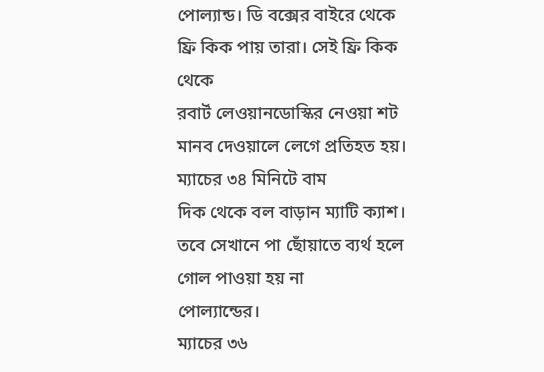পোল্যান্ড। ডি বক্সের বাইরে থেকে ফ্রি কিক পায় তারা। সেই ফ্রি কিক থেকে
রবার্ট লেওয়ানডোস্কির নেওয়া শট মানব দেওয়ালে লেগে প্রতিহত হয়। ম্যাচের ৩৪ মিনিটে বাম
দিক থেকে বল বাড়ান ম্যাটি ক্যাশ। তবে সেখানে পা ছোঁয়াতে ব্যর্থ হলে গোল পাওয়া হয় না
পোল্যান্ডের।
ম্যাচের ৩৬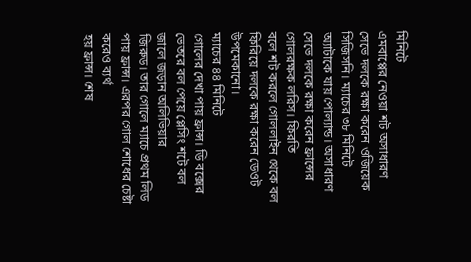মিনিটে
এমবাপ্পের নেওয়া শট অসাধারণ সেভে দলকে রক্ষা করেন ওজিয়েক সিজিসনি। ম্যাচের ৩৮ মিনিটে
অ্যাটাকে যায় পোল্যান্ড। অসাধারণ সেভে দলকে রক্ষা করেন ফ্রান্সের গোলরক্ষক লরিস। ফিরতি
বলে শট করলে গোললাইন থেকে বল ফিরিয়ে দলকে রক্ষা করেন ডেওট উপমেকানো।
ম্যাচের ৪৪ মিনিটে
গোলের দেখা পায় ফ্রান্স। ডি বক্সের ভেতরে বল পেয়ে প্লেসিং শটে বল জালে জড়ান অলিভিয়ার
জিরুড। তার গোলে ম্যাচে প্রথম লিড পায় ফ্রান্স। এরপর গোল শোধের চেষ্টা করেও ব্যর্থ
হয় ফ্রান্স। শেষ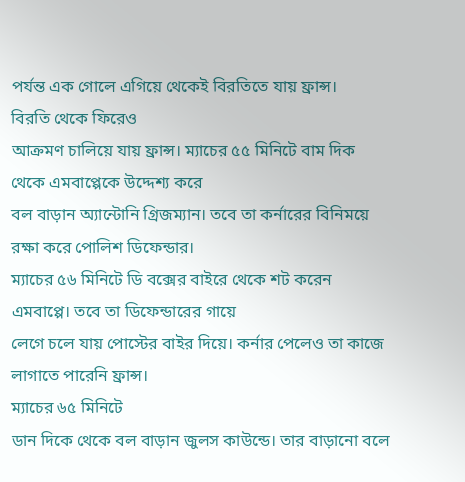পর্যন্ত এক গোলে এগিয়ে থেকেই বিরতিতে যায় ফ্রান্স।
বিরতি থেকে ফিরেও
আক্রমণ চালিয়ে যায় ফ্রান্স। ম্যাচের ৫৫ মিনিটে বাম দিক থেকে এমবাপ্পেকে উদ্দেশ্য করে
বল বাড়ান অ্যান্টোনি গ্রিজম্যান। তবে তা কর্নারের বিনিময়ে রক্ষা করে পোলিশ ডিফেন্ডার।
ম্যাচের ৫৬ মিনিটে ডি বক্সের বাইরে থেকে শট করেন এমবাপ্পে। তবে তা ডিফেন্ডারের গায়ে
লেগে চলে যায় পোস্টের বাইর দিয়ে। কর্নার পেলেও তা কাজে লাগাতে পারেনি ফ্রান্স।
ম্যাচের ৬৫ মিনিটে
ডান দিকে থেকে বল বাড়ান জুলস কাউন্ডে। তার বাড়ানো বলে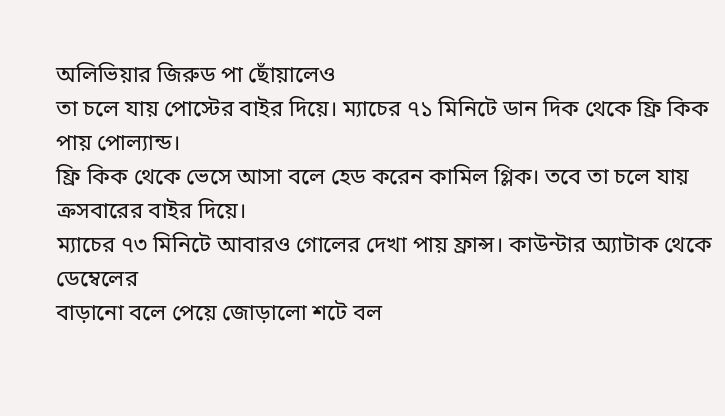অলিভিয়ার জিরুড পা ছোঁয়ালেও
তা চলে যায় পোস্টের বাইর দিয়ে। ম্যাচের ৭১ মিনিটে ডান দিক থেকে ফ্রি কিক পায় পোল্যান্ড।
ফ্রি কিক থেকে ভেসে আসা বলে হেড করেন কামিল গ্লিক। তবে তা চলে যায় ক্রসবারের বাইর দিয়ে।
ম্যাচের ৭৩ মিনিটে আবারও গোলের দেখা পায় ফ্রান্স। কাউন্টার অ্যাটাক থেকে ডেম্বেলের
বাড়ানো বলে পেয়ে জোড়ালো শটে বল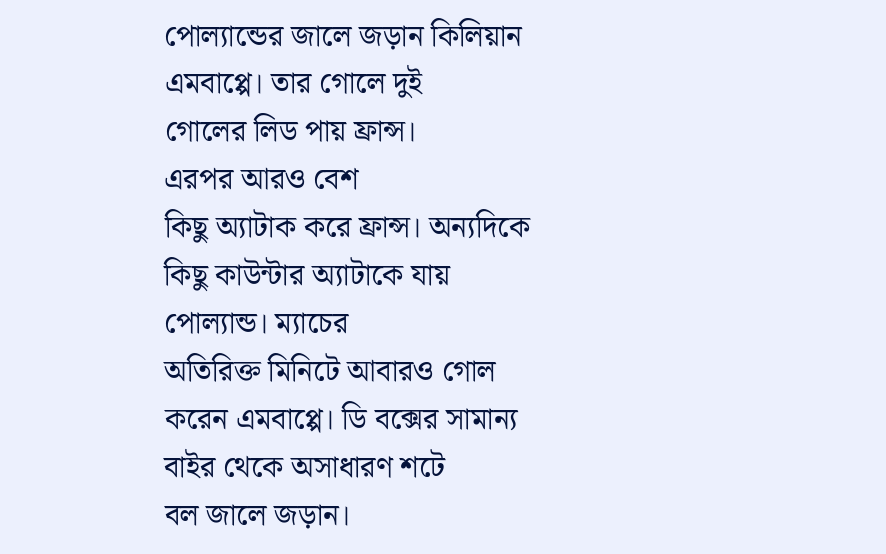পোল্যান্ডের জালে জড়ান কিলিয়ান এমবাপ্পে। তার গোলে দুই
গোলের লিড পায় ফ্রান্স।
এরপর আরও বেশ
কিছু অ্যাটাক করে ফ্রান্স। অন্যদিকে কিছু কাউন্টার অ্যাটাকে যায় পোল্যান্ড। ম্যাচের
অতিরিক্ত মিনিটে আবারও গোল করেন এমবাপ্পে। ডি বক্সের সামান্য বাইর থেকে অসাধারণ শটে
বল জালে জড়ান।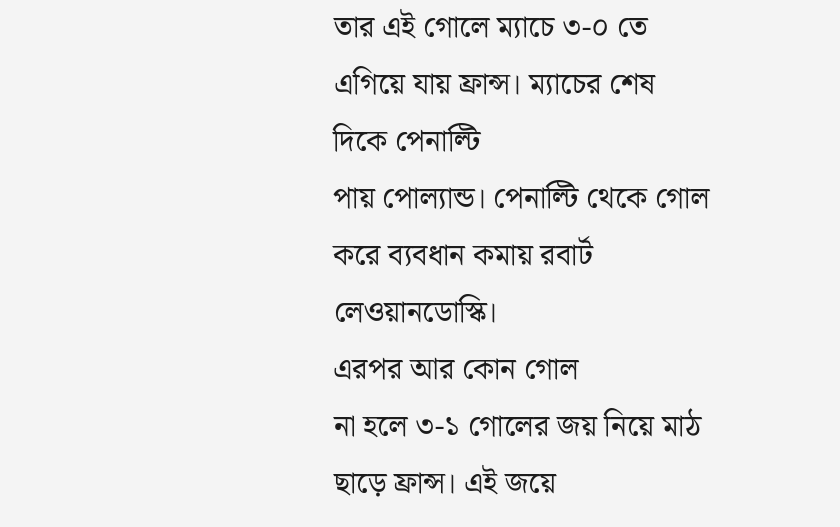তার এই গোলে ম্যাচে ৩-০ তে এগিয়ে যায় ফ্রান্স। ম্যাচের শেষ দিকে পেনাল্টি
পায় পোল্যান্ড। পেনাল্টি থেকে গোল করে ব্যবধান কমায় রবার্ট লেওয়ানডোস্কি।
এরপর আর কোন গোল
না হলে ৩-১ গোলের জয় নিয়ে মাঠ ছাড়ে ফ্রান্স। এই জয়ে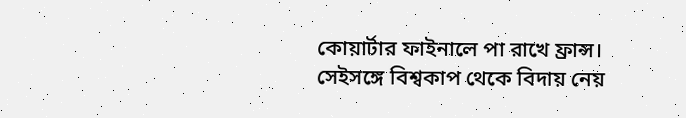কোয়ার্টার ফাইনালে পা রাখে ফ্রান্স।
সেইসঙ্গে বিশ্বকাপ থেকে বিদায় নেয়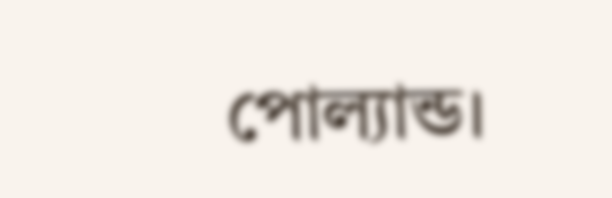পোল্যান্ড।